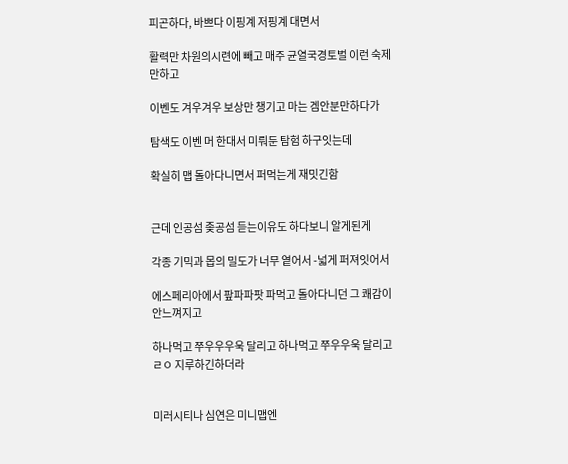피곤하다, 바쁘다 이핑계 저핑계 대면서

활력만 차원의시련에 빼고 매주 균열국경토벌 이런 숙제만하고

이벤도 겨우겨우 보상만 챙기고 마는 겜안분만하다가

탐색도 이벤 머 한대서 미뤄둔 탐험 하구잇는데

확실히 맵 돌아다니면서 퍼먹는게 재밋긴함


근데 인공섬 좆공섬 듣는이유도 하다보니 알게된게

각종 기믹과 몹의 밀도가 너무 옅어서 -넓게 퍼져잇어서

에스페리아에서 팦파파팟 파먹고 돌아다니던 그 쾌감이 안느껴지고

하나먹고 쭈우우우욱 달리고 하나먹고 쭈우우욱 달리고 ㄹㅇ 지루하긴하더라


미러시티나 심연은 미니맵엔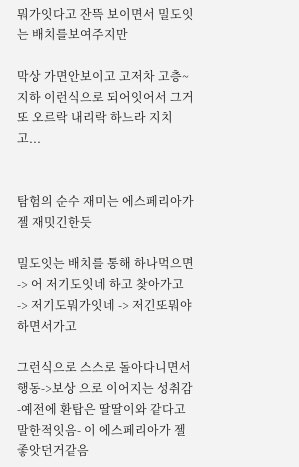뭐가잇다고 잔뜩 보이면서 밀도잇는 배치를보여주지만

막상 가면안보이고 고저차 고층~지하 이런식으로 되어잇어서 그거또 오르락 내리락 하느라 지치고...


탐험의 순수 재미는 에스페리아가 젤 재밋긴한듯

밀도잇는 배치를 통해 하나먹으면 -> 어 저기도잇네 하고 찾아가고 -> 저기도뭐가잇네 -> 저긴또뭐야 하면서가고

그런식으로 스스로 돌아다니면서 행동->보상 으로 이어지는 성취감 -예전에 환탑은 딸딸이와 같다고 말한적잇음- 이 에스페리아가 젤 좋앗던거같음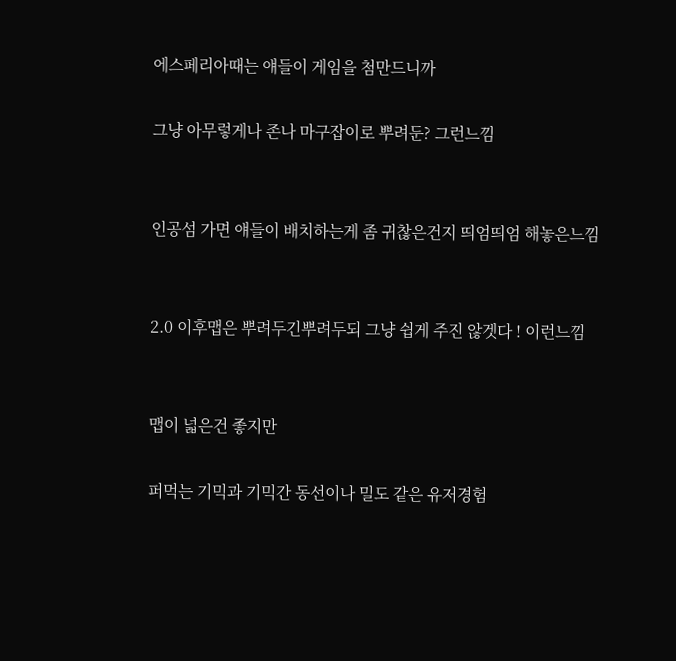에스페리아때는 얘들이 게임을 첨만드니까

그냥 아무렇게나 존나 마구잡이로 뿌려둔? 그런느낌


인공섬 가면 얘들이 배치하는게 좀 귀찮은건지 띄엄띄엄 해놓은느낌


2.0 이후맵은 뿌려두긴뿌려두되 그냥 쉽게 주진 않겟다 ! 이런느낌


맵이 넓은건 좋지만

퍼먹는 기믹과 기믹간 동선이나 밀도 같은 유저경험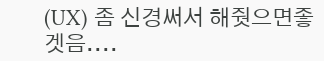(UX) 좀 신경써서 해줫으면좋겟음....